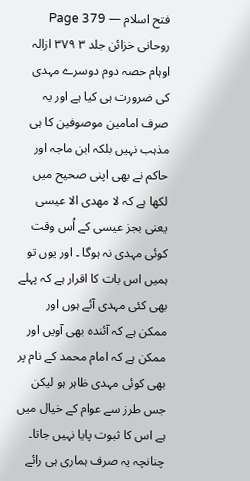فتح اسلام — Page 379
روحانی خزائن جلد ۳ ۳۷۹ ازالہ اوہام حصہ دوم دوسرے مہدی کی ضرورت ہی کیا ہے اور یہ صرف امامین موصوفین کا ہی مذہب نہیں بلکہ ابن ماجہ اور حاکم نے بھی اپنی صحیح میں لکھا ہے کہ لا مهدی الا عیسی یعنی بجز عیسی کے اُس وقت کوئی مہدی نہ ہوگا ۔ اور یوں تو ہمیں اس بات کا اقرار ہے کہ پہلے بھی کئی مہدی آئے ہوں اور ممکن ہے کہ آئندہ بھی آویں اور ممکن ہے کہ امام محمد کے نام پر بھی کوئی مہدی ظاہر ہو لیکن جس طرز سے عوام کے خیال میں ہے اس کا ثبوت پایا نہیں جاتا۔ چنانچہ یہ صرف ہماری ہی رائے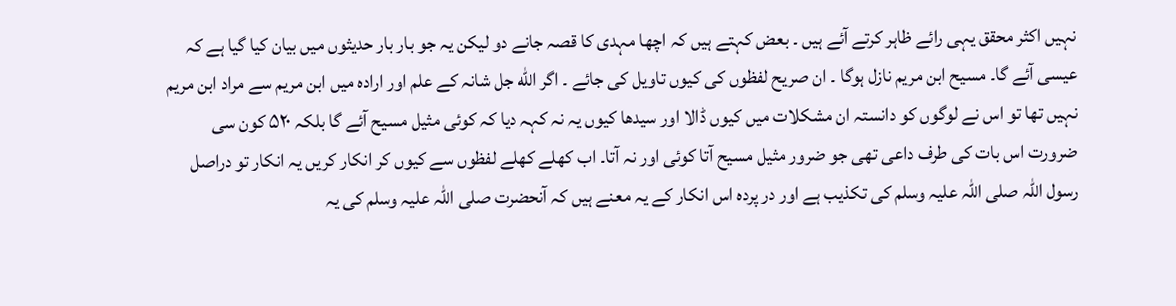نہیں اکثر محقق یہی رائے ظاہر کرتے آئے ہیں ۔ بعض کہتے ہیں کہ اچھا مہدی کا قصہ جانے دو لیکن یہ جو بار بار حدیثوں میں بیان کیا گیا ہے کہ عیسی آئے گا۔ مسیح ابن مریم نازل ہوگا ۔ ان صریح لفظوں کی کیوں تاویل کی جائے ۔ اگر الله جل شانہ کے علم اور ارادہ میں ابن مریم سے مراد ابن مریم نہیں تھا تو اس نے لوگوں کو دانستہ ان مشکلات میں کیوں ڈالا اور سیدھا کیوں یہ نہ کہہ دیا کہ کوئی مثیل مسیح آئے گا بلکہ ۵۲۰ کون سی ضرورت اس بات کی طرف داعی تھی جو ضرور مثیل مسیح آتا کوئی اور نہ آتا۔ اب کھلے کھلے لفظوں سے کیوں کر انکار کریں یہ انکار تو دراصل رسول اللہ صلی اللہ علیہ وسلم کی تکذیب ہے اور در پردہ اس انکار کے یہ معنے ہیں کہ آنحضرت صلی اللہ علیہ وسلم کی یہ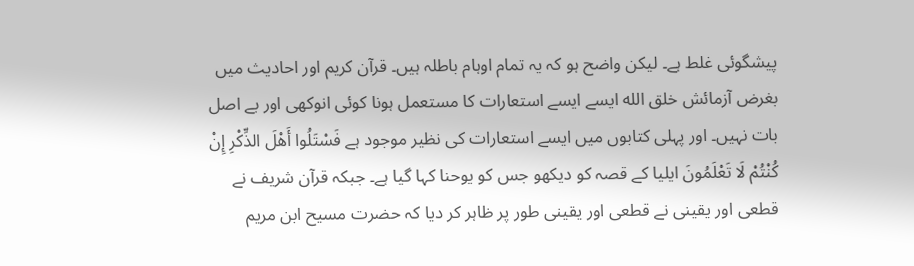پیشگوئی غلط ہے۔ لیکن واضح ہو کہ یہ تمام اوہام باطلہ ہیں۔ قرآن کریم اور احادیث میں بغرض آزمائش خلق الله ایسے ایسے استعارات کا مستعمل ہونا کوئی انوکھی اور بے اصل بات نہیں۔ اور پہلی کتابوں میں ایسے استعارات کی نظیر موجود ہے فَسْتَلُوا أَهْلَ الذِّكْرِ إِنْ كُنْتُمْ لَا تَعْلَمُونَ ایلیا کے قصہ کو دیکھو جس کو یوحنا کہا گیا ہے۔ جبکہ قرآن شریف نے قطعی اور یقینی نے قطعی اور یقینی طور پر ظاہر کر دیا کہ حضرت مسیح ابن مریم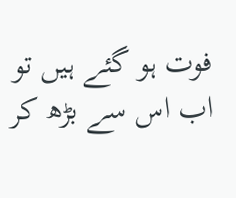فوت ہو گئے ہیں تو اب اس سے بڑھ کر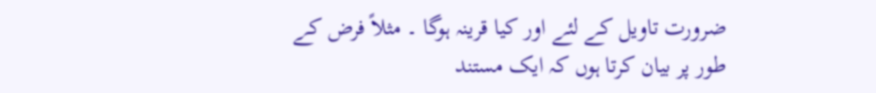ضرورت تاویل کے لئے اور کیا قرینہ ہوگا ۔ مثلاً فرض کے طور پر بیان کرتا ہوں کہ ایک مستند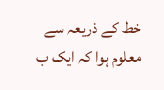خط کے ذریعہ سے معلوم ہوا کہ ایک ب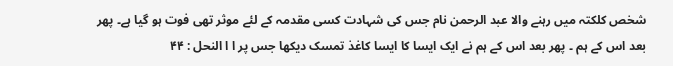شخص کلکتہ میں رہنے والا عبد الرحمن نام جس کی شہادت کسی مقدمہ کے لئے موثر تھی فوت ہو گیا ہے۔ پھر بعد اس کے ہم ۔ پھر بعد اس کے ہم نے ایک ایسا کا ایسا کاغذ تمسک دیکھا جس پر ا ا النحل : ۴۴